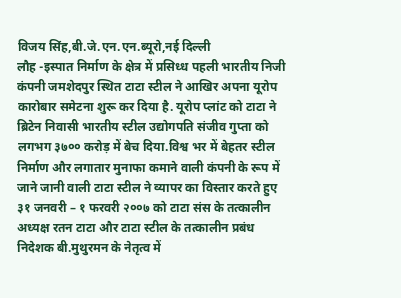विजय सिंह,बी.जे.एन.एन.ब्यूरो,नई दिल्ली
लौह -इस्पात निर्माण के क्षेत्र में प्रसिध्ध पहली भारतीय निजी कंपनी जमशेदपुर स्थित टाटा स्टील ने आखिर अपना यूरोप कारोबार समेटना शुरू कर दिया है. यूरोप प्लांट को टाटा ने ब्रिटेन निवासी भारतीय स्टील उद्योगपति संजीव गुप्ता को लगभग ३७०० करोड़ में बेच दिया.विश्व भर में बेहतर स्टील निर्माण और लगातार मुनाफा कमाने वाली कंपनी के रूप में जाने जानी वाली टाटा स्टील ने व्यापर का विस्तार करते हुए ३१ जनवरी – १ फरवरी २००७ को टाटा संस के तत्कालीन अध्यक्ष रतन टाटा और टाटा स्टील के तत्कालीन प्रबंध निदेशक बी.मुथुरमन के नेतृत्व में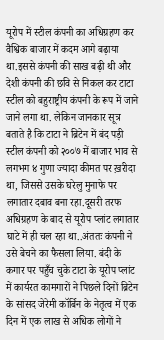यूरोप में स्टील कंपनी का अधिग्रहण कर वैश्विक बाजार में कदम आगे बढ़ाया था.इससे कंपनी की साख बढ़ी थी और देशी कंपनी की छवि से निकल कर टाटा स्टील को बहुराष्ट्रीय कंपनी के रूप में जाने जाने लगा था. लेकिन जानकार सूत्र बताते है कि टाटा ने ब्रिटेन में बंद पड़ी स्टील कंपनी को २००७ में बाजार भाव से लगभग ४ गुणा ज्यादा कीमत पर ख़रीदा था, जिससे उसके घरेलु मुनाफे पर लगातार दबाव बना रहा.दूसरी तरफ अधिग्रहण के बाद से यूरोप प्लांट लगातार घाटे में ही चल रहा था..अंततः कंपनी ने उसे बेचने का फैसला लिया. बंदी के कगार पर पहुँच चुके टाटा के यूरोप प्लांट में कार्यरत कामगारों ने पिछले दिनों ब्रिटेन के सांसद जेरेमी कॉर्बिन के नेतृत्व में एक दिन में एक लाख से अधिक लोगों ने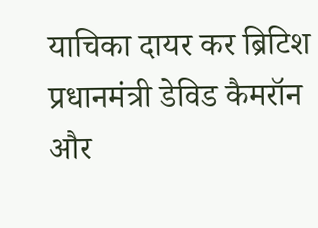याचिका दायर कर ब्रिटिश प्रधानमंत्री डेविड कैमरॉन और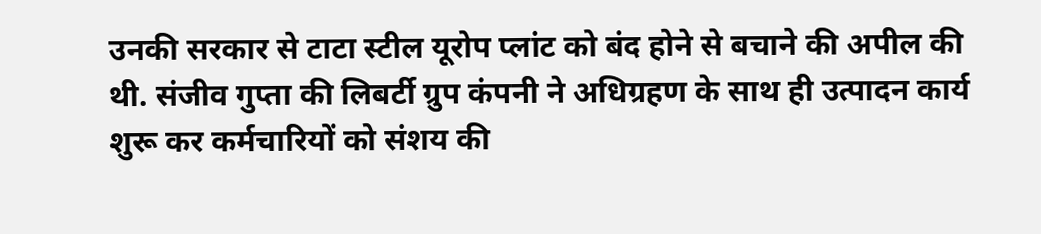उनकी सरकार से टाटा स्टील यूरोप प्लांट को बंद होने से बचाने की अपील की थी. संजीव गुप्ता की लिबर्टी ग्रुप कंपनी ने अधिग्रहण के साथ ही उत्पादन कार्य शुरू कर कर्मचारियों को संशय की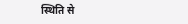स्थिति से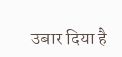उबार दिया है